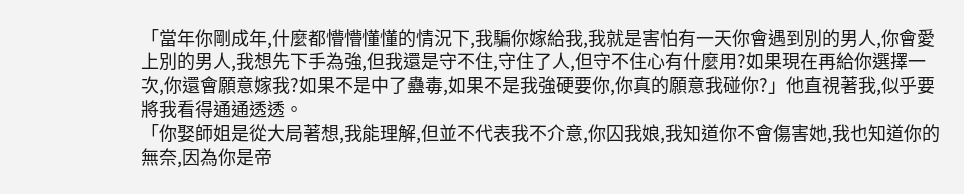「當年你剛成年,什麼都懵懵懂懂的情況下,我騙你嫁給我,我就是害怕有一天你會遇到別的男人,你會愛上別的男人,我想先下手為強,但我還是守不住,守住了人,但守不住心有什麼用?如果現在再給你選擇一次,你還會願意嫁我?如果不是中了蠱毒,如果不是我強硬要你,你真的願意我碰你?」他直視著我,似乎要將我看得通通透透。
「你娶師姐是從大局著想,我能理解,但並不代表我不介意,你囚我娘,我知道你不會傷害她,我也知道你的無奈,因為你是帝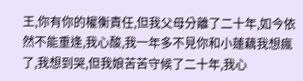王,你有你的權衡責任,但我父母分離了二十年,如今依然不能重逢,我心酸,我一年多不見你和小蓮藕我想瘋了,我想到哭,但我娘苦苦守候了二十年,我心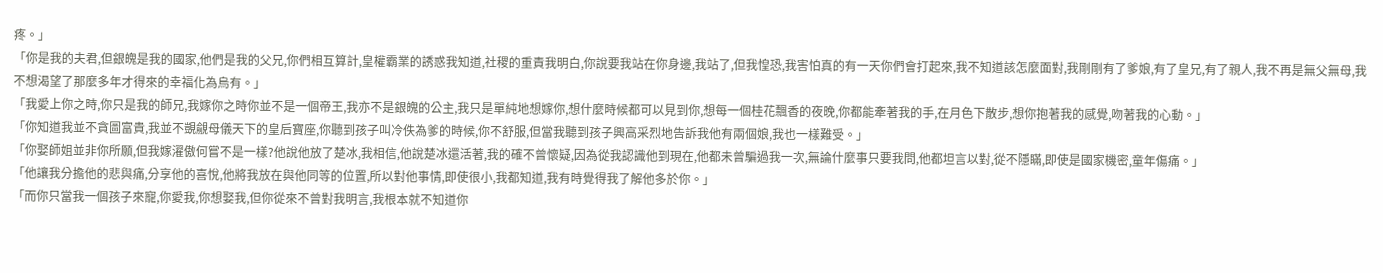疼。」
「你是我的夫君,但銀魄是我的國家,他們是我的父兄,你們相互算計,皇權霸業的誘惑我知道,社稷的重責我明白,你說要我站在你身邊,我站了,但我惶恐,我害怕真的有一天你們會打起來,我不知道該怎麼面對,我剛剛有了爹娘,有了皇兄,有了親人,我不再是無父無母,我不想渴望了那麼多年才得來的幸福化為烏有。」
「我愛上你之時,你只是我的師兄,我嫁你之時你並不是一個帝王,我亦不是銀魄的公主,我只是單純地想嫁你,想什麼時候都可以見到你,想每一個桂花飄香的夜晚,你都能牽著我的手,在月色下散步,想你抱著我的感覺,吻著我的心動。」
「你知道我並不貪圖富貴,我並不覬覦母儀天下的皇后寶座,你聽到孩子叫冷佚為爹的時候,你不舒服,但當我聽到孩子興高采烈地告訴我他有兩個娘,我也一樣難受。」
「你娶師姐並非你所願,但我嫁濯傲何嘗不是一樣?他說他放了楚冰,我相信,他說楚冰還活著,我的確不曾懷疑,因為從我認識他到現在,他都未曾騙過我一次,無論什麼事只要我問,他都坦言以對,從不隱瞞,即使是國家機密,童年傷痛。」
「他讓我分擔他的悲與痛,分享他的喜悅,他將我放在與他同等的位置,所以對他事情,即使很小,我都知道,我有時覺得我了解他多於你。」
「而你只當我一個孩子來寵,你愛我,你想娶我,但你從來不曾對我明言,我根本就不知道你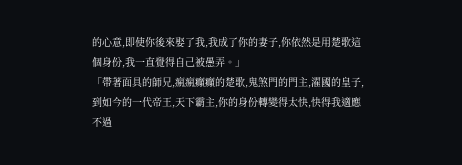的心意,即使你後來娶了我,我成了你的妻子,你依然是用楚歌這個身份,我一直覺得自己被愚弄。」
「帶著面具的師兄,瘋瘋癲癲的楚歌,鬼煞門的門主,濯國的皇子,到如今的一代帝王,天下霸主,你的身份轉變得太快,快得我適應不過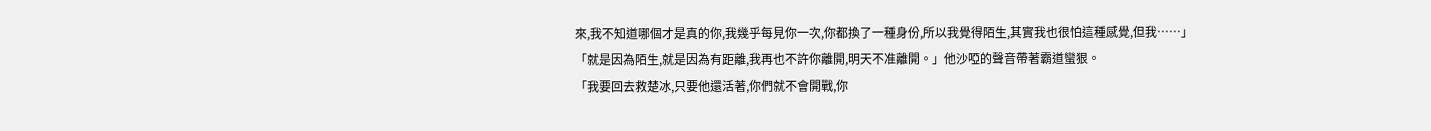來,我不知道哪個才是真的你,我幾乎每見你一次,你都換了一種身份,所以我覺得陌生,其實我也很怕這種感覺,但我……」
「就是因為陌生,就是因為有距離,我再也不許你離開,明天不准離開。」他沙啞的聲音帶著霸道蠻狠。
「我要回去救楚冰,只要他還活著,你們就不會開戰,你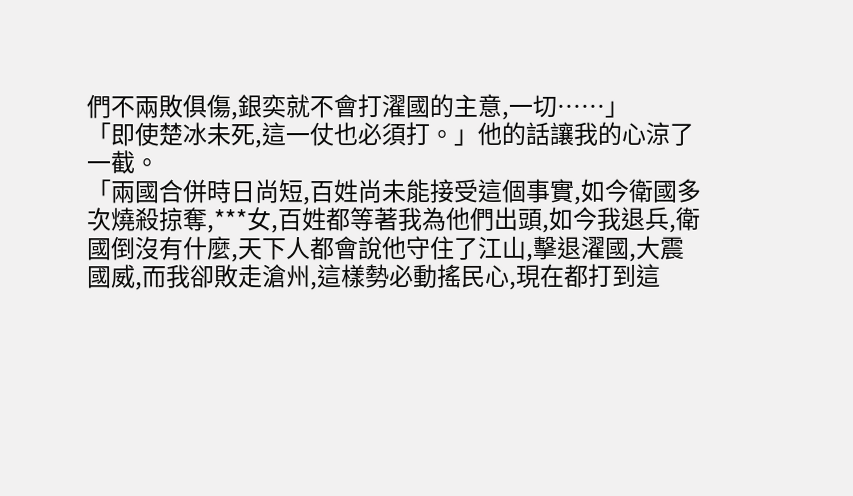們不兩敗俱傷,銀奕就不會打濯國的主意,一切……」
「即使楚冰未死,這一仗也必須打。」他的話讓我的心涼了一截。
「兩國合併時日尚短,百姓尚未能接受這個事實,如今衛國多次燒殺掠奪,***女,百姓都等著我為他們出頭,如今我退兵,衛國倒沒有什麼,天下人都會說他守住了江山,擊退濯國,大震國威,而我卻敗走滄州,這樣勢必動搖民心,現在都打到這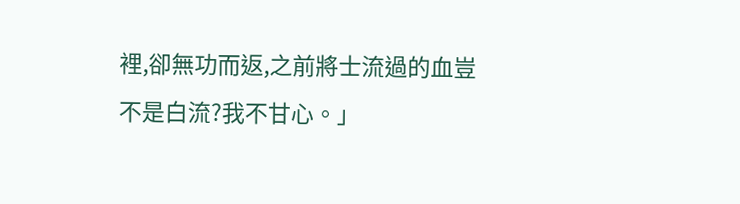裡,卻無功而返,之前將士流過的血豈不是白流?我不甘心。」